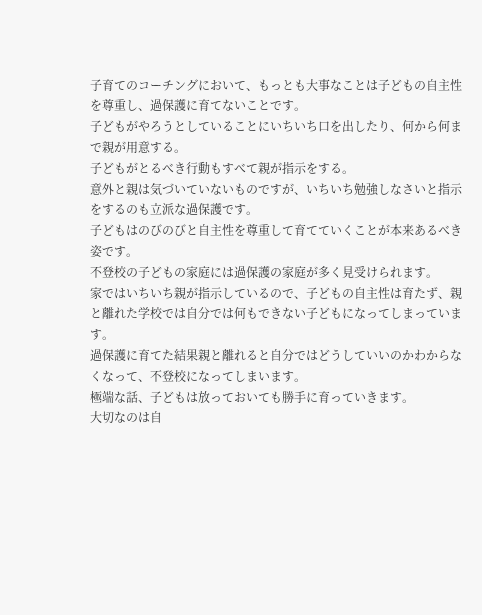子育てのコーチングにおいて、もっとも大事なことは子どもの自主性を尊重し、過保護に育てないことです。
子どもがやろうとしていることにいちいち口を出したり、何から何まで親が用意する。
子どもがとるべき行動もすべて親が指示をする。
意外と親は気づいていないものですが、いちいち勉強しなさいと指示をするのも立派な過保護です。
子どもはのびのびと自主性を尊重して育てていくことが本来あるべき姿です。
不登校の子どもの家庭には過保護の家庭が多く見受けられます。
家ではいちいち親が指示しているので、子どもの自主性は育たず、親と離れた学校では自分では何もできない子どもになってしまっています。
過保護に育てた結果親と離れると自分ではどうしていいのかわからなくなって、不登校になってしまいます。
極端な話、子どもは放っておいても勝手に育っていきます。
大切なのは自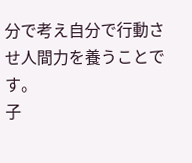分で考え自分で行動させ人間力を養うことです。
子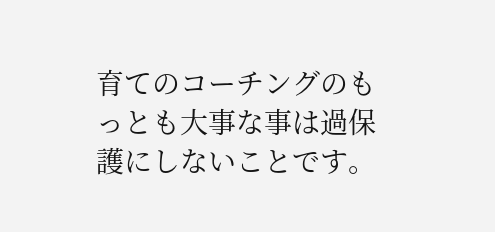育てのコーチングのもっとも大事な事は過保護にしないことです。